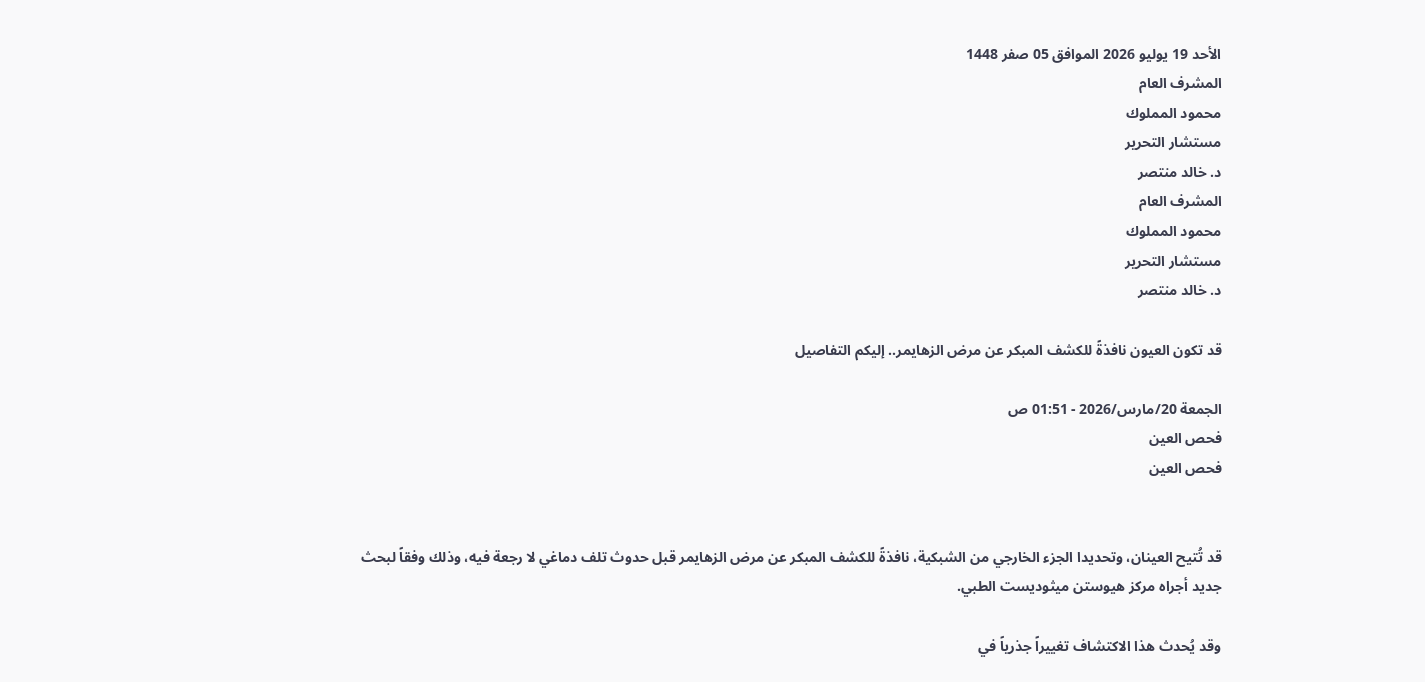الأحد 19 يوليو 2026 الموافق 05 صفر 1448
المشرف العام
محمود المملوك
مستشار التحرير
د. خالد منتصر
المشرف العام
محمود المملوك
مستشار التحرير
د. خالد منتصر

قد تكون العيون نافذةً للكشف المبكر عن مرض الزهايمر.. إليكم التفاصيل

الجمعة 20/مارس/2026 - 01:51 ص
فحص العين
فحص العين


قد تُتيح العينان، وتحديدا الجزء الخارجي من الشبكية، نافذةً للكشف المبكر عن مرض الزهايمر قبل حدوث تلف دماغي لا رجعة فيه، وذلك وفقاً لبحث جديد أجراه مركز هيوستن ميثوديست الطبي.

وقد يُحدث هذا الاكتشاف تغييراً جذرياً في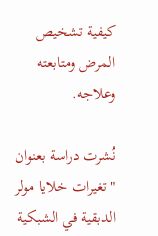كيفية تشخيص المرض ومتابعته وعلاجه.

نُشرت دراسة بعنوان "تغيرات خلايا مولر الدبقية في الشبكية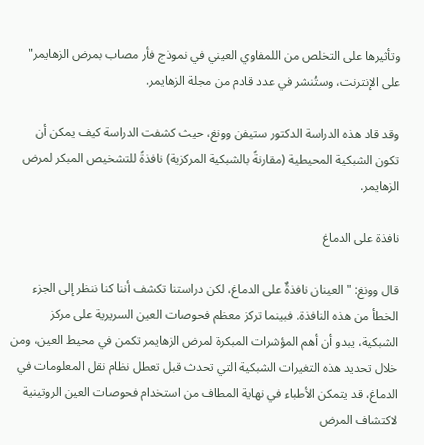وتأثيرها على التخلص من اللمفاوي العيني في نموذج فأر مصاب بمرض الزهايمر" على الإنترنت، وستُنشر في عدد قادم من مجلة الزهايمر.

وقد قاد هذه الدراسة الدكتور ستيفن وونغ، حيث كشفت الدراسة كيف يمكن أن تكون الشبكية المحيطية (مقارنةً بالشبكية المركزية) نافذةً للتشخيص المبكر لمرض الزهايمر.

نافذة على الدماغ

قال وونغ: "العينان نافذةٌ على الدماغ، لكن دراستنا تكشف أننا كنا ننظر إلى الجزء الخطأ من هذه النافذة. فبينما تركز معظم فحوصات العين السريرية على مركز الشبكية، يبدو أن أهم المؤشرات المبكرة لمرض الزهايمر تكمن في محيط العين، ومن خلال تحديد هذه التغيرات الشبكية التي تحدث قبل تعطل نظام نقل المعلومات في الدماغ، قد يتمكن الأطباء في نهاية المطاف من استخدام فحوصات العين الروتينية لاكتشاف المرض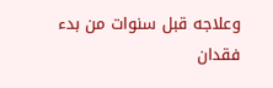وعلاجه قبل سنوات من بدء فقدان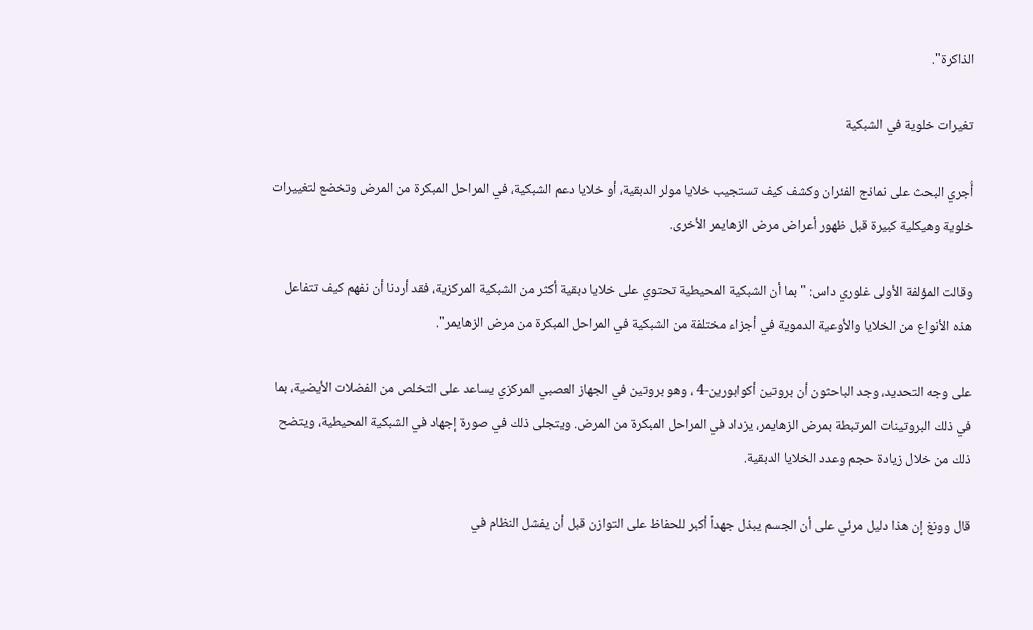الذاكرة".

تغيرات خلوية في الشبكية

أُجري البحث على نماذج الفئران وكشف كيف تستجيب خلايا مولر الدبقية، أو خلايا دعم الشبكية، في المراحل المبكرة من المرض وتخضع لتغييرات خلوية وهيكلية كبيرة قبل ظهور أعراض مرض الزهايمر الأخرى.

وقالت المؤلفة الأولى غلوري داس: "بما أن الشبكية المحيطية تحتوي على خلايا دبقية أكثر من الشبكية المركزية، فقد أردنا أن نفهم كيف تتفاعل هذه الأنواع من الخلايا والأوعية الدموية في أجزاء مختلفة من الشبكية في المراحل المبكرة من مرض الزهايمر".

على وجه التحديد، وجد الباحثون أن بروتين أكوابورين-4 ، وهو بروتين في الجهاز العصبي المركزي يساعد على التخلص من الفضلات الأيضية، بما في ذلك البروتينات المرتبطة بمرض الزهايمر، يزداد في المراحل المبكرة من المرض. ويتجلى ذلك في صورة إجهاد في الشبكية المحيطية، ويتضح ذلك من خلال زيادة حجم وعدد الخلايا الدبقية.

قال وونغ إن هذا دليل مرئي على أن الجسم يبذل جهداً أكبر للحفاظ على التوازن قبل أن يفشل النظام في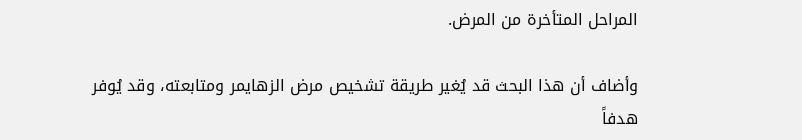المراحل المتأخرة من المرض.

وأضاف أن هذا البحث قد يُغير طريقة تشخيص مرض الزهايمر ومتابعته، وقد يُوفر هدفاً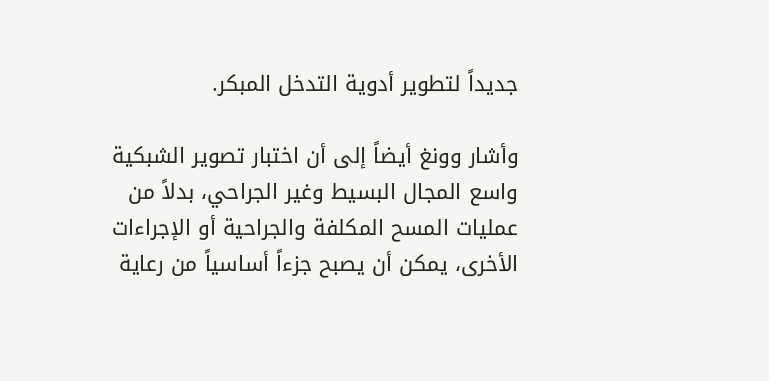جديداً لتطوير أدوية التدخل المبكر.

وأشار وونغ أيضاً إلى أن اختبار تصوير الشبكية واسع المجال البسيط وغير الجراحي، بدلاً من عمليات المسح المكلفة والجراحية أو الإجراءات الأخرى، يمكن أن يصبح جزءاً أساسياً من رعاية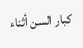كبار السن أثناء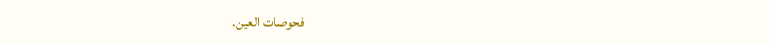فحوصات العين.